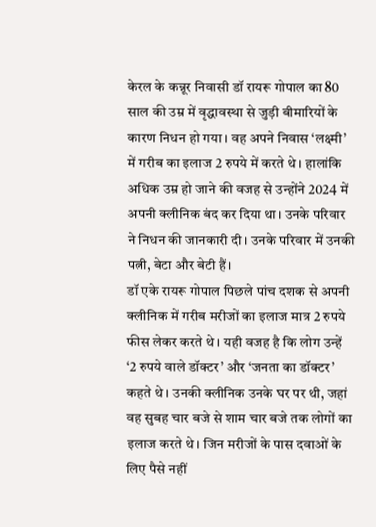केरल के कन्नूर निवासी डॉ रायरू गोपाल का 80 साल की उम्र में वृद्धावस्था से जुड़ी बीमारियों के कारण निधन हो गया। वह अपने निवास ‘लक्ष्मी’ में गरीब का इलाज 2 रुपये में करते थे। हालांकि अधिक उम्र हो जाने की वजह से उन्होंने 2024 में अपनी क्लीनिक बंद कर दिया था। उनके परिवार ने निधन की जानकारी दी। उनके परिवार में उनकी पत्नी, बेटा और बेटी हैं।
डॉ एके रायरू गोपाल पिछले पांच दशक से अपनी क्लीनिक में गरीब मरीजों का इलाज मात्र 2 रुपये फीस लेकर करते थे। यही वजह है कि लोग उन्हें ‘2 रुपये वाले डॉक्टर’ और ‘जनता का डॉक्टर’ कहते थे। उनकी क्लीनिक उनके घर पर थी, जहां वह सुबह चार बजे से शाम चार बजे तक लोगों का इलाज करते थे। जिन मरीजों के पास दवाओं के लिए पैसे नहीं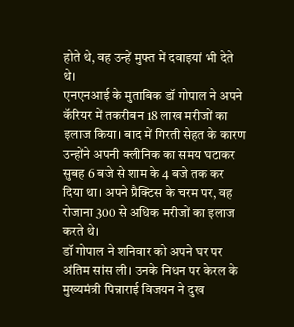होते थे, वह उन्हें मुफ्त में दवाइयां भी देते थे।
एनएनआई के मुताबिक डॉ गोपाल ने अपने कॅरियर में तकरीबन 18 लाख मरीजों का इलाज किया। बाद में गिरती सेहत के कारण उन्होंने अपनी क्लीनिक का समय घटाकर सुबह 6 बजे से शाम के 4 बजे तक कर दिया था। अपने प्रैक्टिस के चरम पर, वह रोजाना 300 से अधिक मरीजों का इलाज करते थे।
डॉ गोपाल ने शनिवार को अपने घर पर अंतिम सांस ली। उनके निधन पर केरल के मुख्यमंत्री पिन्नाराई विजयन ने दुख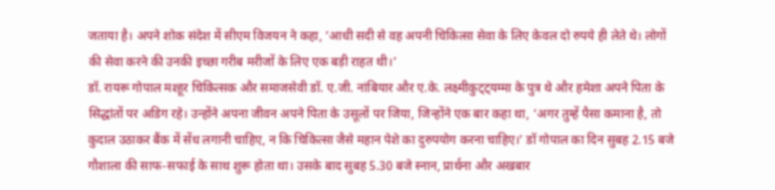जताया है। अपने शोक संदेश में सीएम विजयन ने कहा, ‘आधी सदी से वह अपनी चिकित्सा सेवा के लिए केवल दो रुपये ही लेते थे। लोगों की सेवा करने की उनकी इच्छा गरीब मरीजों के लिए एक बड़ी राहत थी।’
डॉ. रायरू गोपाल मश्हूर चिकित्सक और समाजसेवी डॉ. ए.जी. नांबियार और ए.के. लक्ष्मीकुट्ट्यम्मा के पुत्र थे और हमेशा अपने पिता के सिद्धांतों पर अडिग रहे। उन्होंने अपना जीवन अपने पिता के उसूलों पर जिया, जिन्होंने एक बार कहा था, ‘अगर तुम्हें पैसा कमाना है, तो कुदाल उठाकर बैंक में सेंध लगानी चाहिए, न कि चिकित्सा जैसे महान पेशे का दुरुपयोग करना चाहिए।’ डॉ गोपाल का दिन सुबह 2.15 बजे गौशाला की साफ-सफाई के साथ शुरू होता था। उसके बाद सुबह 5.30 बजे स्नान, प्रार्थना और अखबार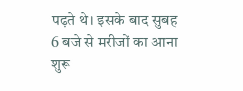पढ़ते थे। इसके बाद सुबह 6 बजे से मरीजों का आना शुरू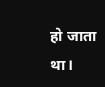हो जाता था।